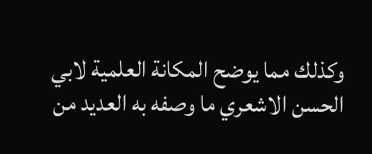وكذلك مما يوضح المكانة العلمية لابي الحسن الاشعري ما وصفه به العديد من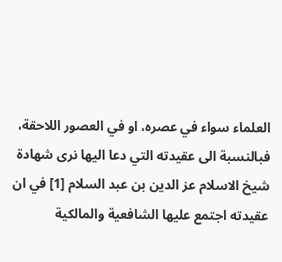العلماء سواء في عصره، او في العصور اللاحقة، فبالنسبة الى عقيدته التي دعا اليها نرى شهادة شيخ الاسلام عز الدين بن عبد السلام [1] في ان عقيدته اجتمع عليها الشافعية والمالكية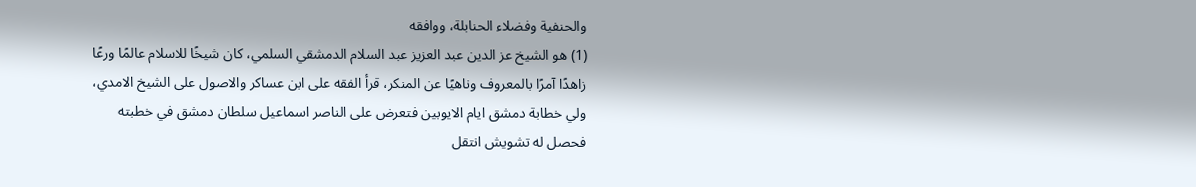والحنفية وفضلاء الحنابلة، ووافقه
(1) هو الشيخ عز الدين عبد العزيز عبد السلام الدمشقي السلمي، كان شيخًا للاسلام عالمًا ورعًا زاهدًا آمرًا بالمعروف وناهيًا عن المنكر، قرأ الفقه على ابن عساكر والاصول على الشيخ الامدي، ولي خطابة دمشق ايام الايوبين فتعرض على الناصر اسماعيل سلطان دمشق في خطبته فحصل له تشويش انتقل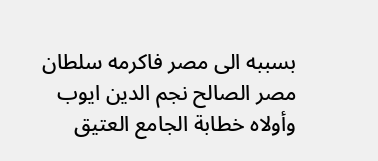بسببه الى مصر فاكرمه سلطان مصر الصالح نجم الدين ايوب وأولاه خطابة الجامع العتيق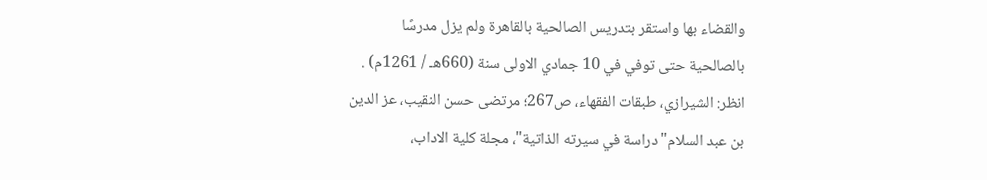والقضاء بها واستقر بتدريس الصالحية بالقاهرة ولم يزل مدرسًا بالصالحية حتى توفي في 10 جمادي الاولى سنة (660هـ / 1261م) . انظر: الشيرازي، طبقات الفقهاء، ص267؛ مرتضى حسن النقيب، عز الدين بن عبد السلام"دراسة في سيرته الذاتية"، مجلة كلية الاداب،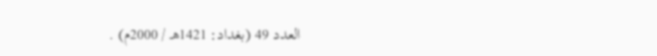العدد 49 (بغداد: 1421هـ / 2000م) .